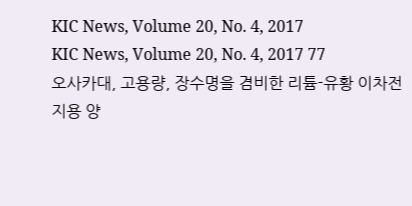KIC News, Volume 20, No. 4, 2017
KIC News, Volume 20, No. 4, 2017 77
오사카대, 고용량, 장수명을 겸비한 리튬-유황 이차전지용 양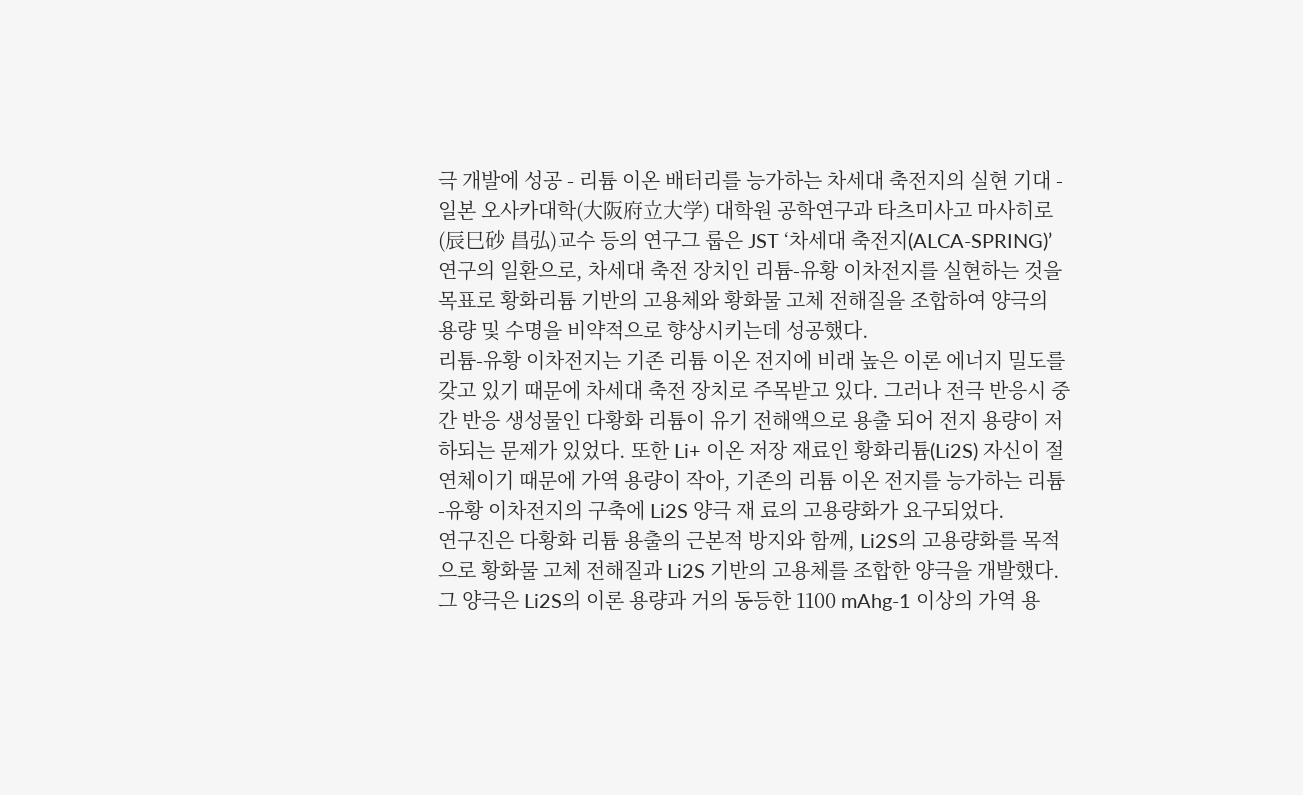극 개발에 성공 - 리튬 이온 배터리를 능가하는 차세대 축전지의 실현 기대 -
일본 오사카대학(大阪府立大学) 대학원 공학연구과 타츠미사고 마사히로(辰巳砂 昌弘)교수 등의 연구그 룹은 JST ‘차세대 축전지(ALCA-SPRING)’ 연구의 일환으로, 차세대 축전 장치인 리튬-유황 이차전지를 실현하는 것을 목표로 황화리튬 기반의 고용체와 황화물 고체 전해질을 조합하여 양극의 용량 및 수명을 비약적으로 향상시키는데 성공했다.
리튬-유황 이차전지는 기존 리튬 이온 전지에 비래 높은 이론 에너지 밀도를 갖고 있기 때문에 차세대 축전 장치로 주목받고 있다. 그러나 전극 반응시 중간 반응 생성물인 다황화 리튬이 유기 전해액으로 용출 되어 전지 용량이 저하되는 문제가 있었다. 또한 Li+ 이온 저장 재료인 황화리튬(Li2S) 자신이 절연체이기 때문에 가역 용량이 작아, 기존의 리튬 이온 전지를 능가하는 리튬-유황 이차전지의 구축에 Li2S 양극 재 료의 고용량화가 요구되었다.
연구진은 다황화 리튬 용출의 근본적 방지와 함께, Li2S의 고용량화를 목적으로 황화물 고체 전해질과 Li2S 기반의 고용체를 조합한 양극을 개발했다. 그 양극은 Li2S의 이론 용량과 거의 동등한 1100 mAhg-1 이상의 가역 용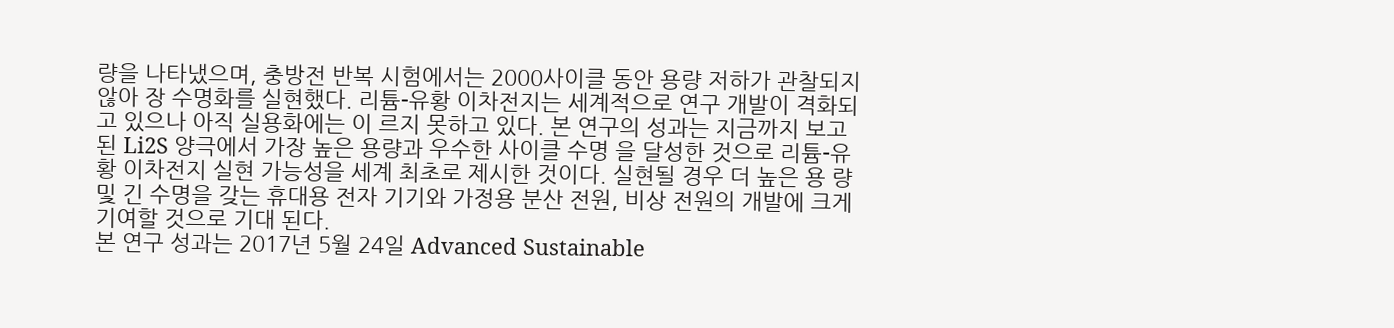량을 나타냈으며, 충방전 반복 시험에서는 2000사이클 동안 용량 저하가 관찰되지 않아 장 수명화를 실현했다. 리튬-유황 이차전지는 세계적으로 연구 개발이 격화되고 있으나 아직 실용화에는 이 르지 못하고 있다. 본 연구의 성과는 지금까지 보고된 Li2S 양극에서 가장 높은 용량과 우수한 사이클 수명 을 달성한 것으로 리튬-유황 이차전지 실현 가능성을 세계 최초로 제시한 것이다. 실현될 경우 더 높은 용 량 및 긴 수명을 갖는 휴대용 전자 기기와 가정용 분산 전원, 비상 전원의 개발에 크게 기여할 것으로 기대 된다.
본 연구 성과는 2017년 5월 24일 Advanced Sustainable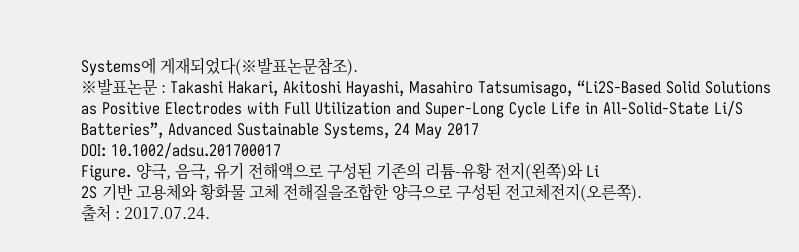Systems에 게재되었다(※발표논문참조).
※발표논문 : Takashi Hakari, Akitoshi Hayashi, Masahiro Tatsumisago, “Li2S-Based Solid Solutions as Positive Electrodes with Full Utilization and Super-Long Cycle Life in All-Solid-State Li/S Batteries”, Advanced Sustainable Systems, 24 May 2017
DOI: 10.1002/adsu.201700017
Figure. 양극, 음극, 유기 전해액으로 구성된 기존의 리튬-유황 전지(왼쪽)와 Li
2S 기반 고용체와 황화물 고체 전해질을조합한 양극으로 구성된 전고체전지(오른쪽).
출처 : 2017.07.24.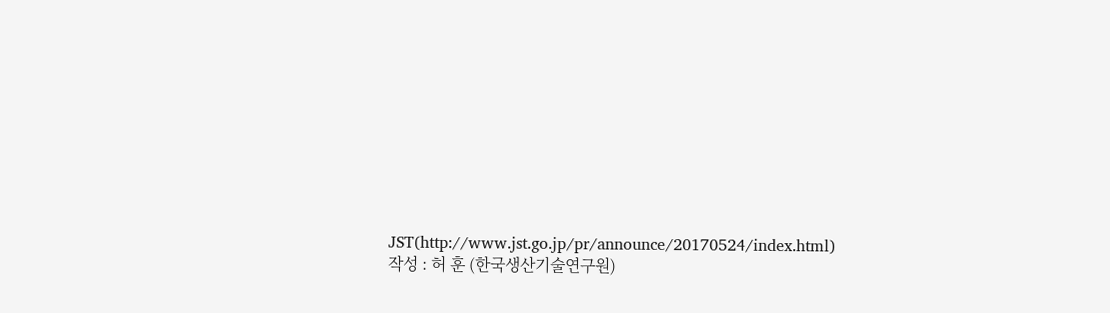JST(http://www.jst.go.jp/pr/announce/20170524/index.html) 작성 : 허 훈 (한국생산기술연구원)